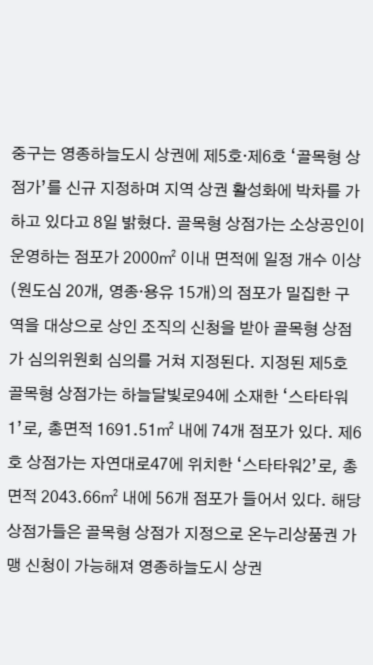중구는 영종하늘도시 상권에 제5호·제6호 ‘골목형 상점가’를 신규 지정하며 지역 상권 활성화에 박차를 가하고 있다고 8일 밝혔다. 골목형 상점가는 소상공인이 운영하는 점포가 2000㎡ 이내 면적에 일정 개수 이상(원도심 20개, 영종·용유 15개)의 점포가 밀집한 구역을 대상으로 상인 조직의 신청을 받아 골목형 상점가 심의위원회 심의를 거쳐 지정된다. 지정된 제5호 골목형 상점가는 하늘달빛로94에 소재한 ‘스타타워1’로, 총면적 1691.51㎡ 내에 74개 점포가 있다. 제6호 상점가는 자연대로47에 위치한 ‘스타타워2’로, 총면적 2043.66㎡ 내에 56개 점포가 들어서 있다. 해당 상점가들은 골목형 상점가 지정으로 온누리상품권 가맹 신청이 가능해져 영종하늘도시 상권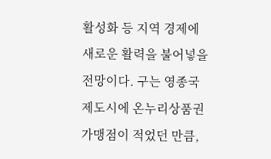활성화 등 지역 경제에 새로운 활력을 불어넣을 전망이다. 구는 영종국제도시에 온누리상품권 가맹점이 적었던 만큼,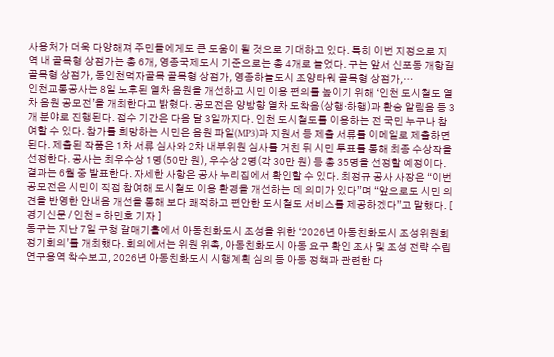사용처가 더욱 다양해져 주민들에게도 큰 도움이 될 것으로 기대하고 있다. 특히 이번 지정으로 지역 내 골목형 상점가는 총 6개, 영종국제도시 기준으로는 총 4개로 늘었다. 구는 앞서 신포동 개항길 골목형 상점가, 동인천먹자골목 골목형 상점가, 영종하늘도시 조양타워 골목형 상점가,…
인천교통공사는 8일 노후된 열차 음원을 개선하고 시민 이용 편의를 높이기 위해 ‘인천 도시철도 열차 음원 공모전’을 개최한다고 밝혔다. 공모전은 양방향 열차 도착음(상행·하행)과 환승 알림음 등 3개 분야로 진행된다. 접수 기간은 다음 달 3일까지다. 인천 도시철도를 이용하는 전 국민 누구나 참여할 수 있다. 참가를 희망하는 시민은 음원 파일(MP3)과 지원서 등 제출 서류를 이메일로 제출하면 된다. 제출된 작품은 1차 서류 심사와 2차 내부위원 심사를 거친 뒤 시민 투표를 통해 최종 수상작을 선정한다. 공사는 최우수상 1명(50만 원), 우수상 2명(각 30만 원) 등 총 35명을 선정할 예정이다. 결과는 6월 중 발표한다. 자세한 사항은 공사 누리집에서 확인할 수 있다. 최정규 공사 사장은 “이번 공모전은 시민이 직접 참여해 도시철도 이용 환경을 개선하는 데 의미가 있다”며 “앞으로도 시민 의견을 반영한 안내음 개선을 통해 보다 쾌적하고 편안한 도시철도 서비스를 제공하겠다”고 말했다. [ 경기신문 / 인천 = 하민호 기자 ]
동구는 지난 7일 구청 갈매기홀에서 아동친화도시 조성을 위한 ‘2026년 아동친화도시 조성위원회 정기회의’를 개최했다. 회의에서는 위원 위촉, 아동친화도시 아동 요구 확인 조사 및 조성 전략 수립 연구용역 착수보고, 2026년 아동친화도시 시행계획 심의 등 아동 정책과 관련한 다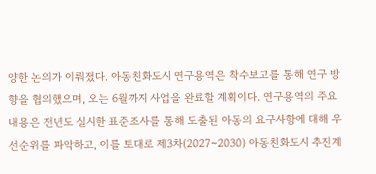양한 논의가 이뤄졌다. 아동친화도시 연구용역은 착수보고를 통해 연구 방향을 협의했으며, 오는 6월까지 사업을 완료할 계획이다. 연구용역의 주요 내용은 전년도 실시한 표준조사를 통해 도출된 아동의 요구사항에 대해 우선순위를 파악하고, 이를 토대로 제3차(2027~2030) 아동친화도시 추진계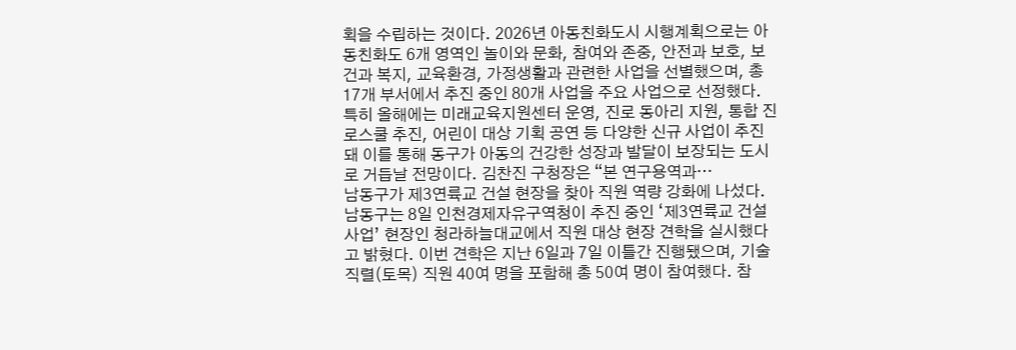획을 수립하는 것이다. 2026년 아동친화도시 시행계획으로는 아동친화도 6개 영역인 놀이와 문화, 참여와 존중, 안전과 보호, 보건과 복지, 교육환경, 가정생활과 관련한 사업을 선별했으며, 총 17개 부서에서 추진 중인 80개 사업을 주요 사업으로 선정했다. 특히 올해에는 미래교육지원센터 운영, 진로 동아리 지원, 통합 진로스쿨 추진, 어린이 대상 기획 공연 등 다양한 신규 사업이 추진돼 이를 통해 동구가 아동의 건강한 성장과 발달이 보장되는 도시로 거듭날 전망이다. 김찬진 구청장은 “본 연구용역과…
남동구가 제3연륙교 건설 현장을 찾아 직원 역량 강화에 나섰다. 남동구는 8일 인천경제자유구역청이 추진 중인 ‘제3연륙교 건설사업’ 현장인 청라하늘대교에서 직원 대상 현장 견학을 실시했다고 밝혔다. 이번 견학은 지난 6일과 7일 이틀간 진행됐으며, 기술직렬(토목) 직원 40여 명을 포함해 총 50여 명이 참여했다. 참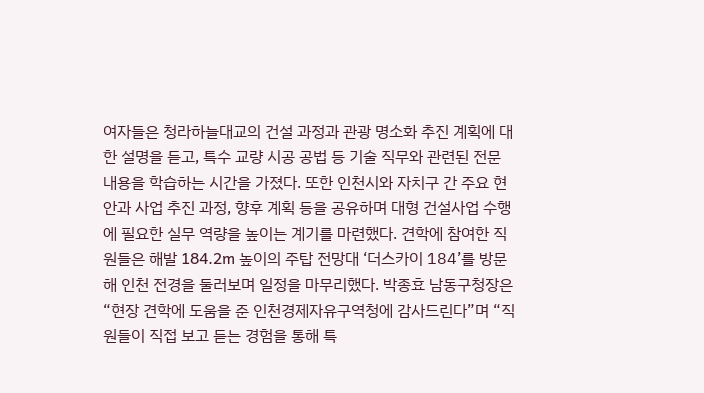여자들은 청라하늘대교의 건설 과정과 관광 명소화 추진 계획에 대한 설명을 듣고, 특수 교량 시공 공법 등 기술 직무와 관련된 전문 내용을 학습하는 시간을 가졌다. 또한 인천시와 자치구 간 주요 현안과 사업 추진 과정, 향후 계획 등을 공유하며 대형 건설사업 수행에 필요한 실무 역량을 높이는 계기를 마련했다. 견학에 참여한 직원들은 해발 184.2m 높이의 주탑 전망대 ‘더스카이 184’를 방문해 인천 전경을 둘러보며 일정을 마무리했다. 박종효 남동구청장은 “현장 견학에 도움을 준 인천경제자유구역청에 감사드린다”며 “직원들이 직접 보고 듣는 경험을 통해 특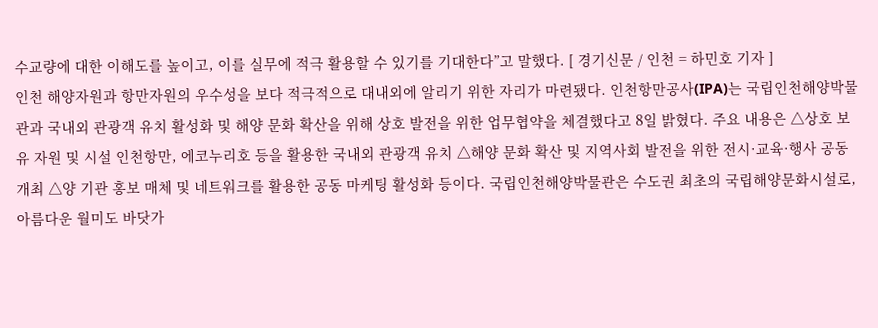수교량에 대한 이해도를 높이고, 이를 실무에 적극 활용할 수 있기를 기대한다”고 말했다. [ 경기신문 / 인천 = 하민호 기자 ]
인천 해양자원과 항만자원의 우수성을 보다 적극적으로 대내외에 알리기 위한 자리가 마련됐다. 인천항만공사(IPA)는 국립인천해양박물관과 국내외 관광객 유치 활성화 및 해양 문화 확산을 위해 상호 발전을 위한 업무협약을 체결했다고 8일 밝혔다. 주요 내용은 △상호 보유 자원 및 시설 인천항만, 에코누리호 등을 활용한 국내외 관광객 유치 △해양 문화 확산 및 지역사회 발전을 위한 전시·교육·행사 공동 개최 △양 기관 홍보 매체 및 네트워크를 활용한 공동 마케팅 활성화 등이다. 국립인천해양박물관은 수도권 최초의 국립해양문화시설로, 아름다운 월미도 바닷가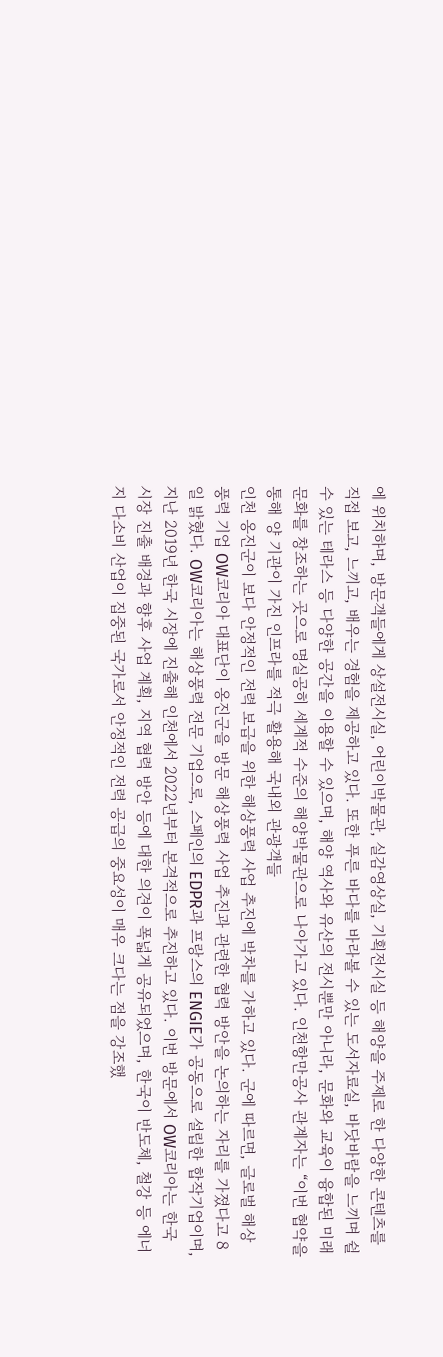에 위치하며, 방문객들에게 상설전시실, 어린이박물관, 실감영상실, 기획전시실 등 해양을 주제로 한 다양한 콘텐츠를 직접 보고, 느끼고, 배우는 경험을 제공하고 있다. 또한 푸른 바다를 바라볼 수 있는 도서자료실, 바닷바람을 느끼며 쉴 수 있는 테라스 등 다양한 공간을 이용할 수 있으며, 해양 역사와 유산의 전시뿐만 아니라, 문화와 교육이 융합된 미래 문화를 창조하는 곳으로 명실공히 세계적 수준의 해양박물관으로 나아가고 있다. 인천항만공사 관계자는 “이번 협약을 통해 양 기관이 가진 인프라를 적극 활용해 국내외 관광객들
인천 옹진군이 보다 안정적인 전력 보급을 위한 해상풍력 사업 추진에 박차를 가하고 있다. 군에 따르면, 글로벌 해상풍력 기업 OW코리아 대표단이 옹진군을 방문 해상풍력 사업 추진과 관련한 협력 방안을 논의하는 자리를 가졌다고 8일 밝혔다. OW코리아는 해상풍력 전문 기업으로, 스페인의 EDPR과 프랑스의 ENGIE가 공동으로 설립한 합작기업이며, 지난 2019년 한국 시장에 진출해 인천에서 2022년부터 본격적으로 추진하고 있다. 이번 방문에서 OW코리아는 한국 시장 진출 배경과 향후 사업 계획, 지역 협력 방안 등에 대한 의견이 폭넓게 공유되었으며, 한국이 반도체, 철강 등 에너지 다소비 산업이 집중된 국가로서 안정적인 전력 공급의 중요성이 매우 크다는 점을 강조했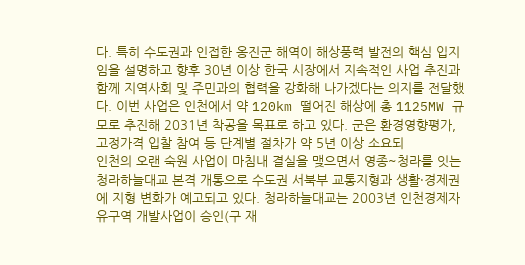다. 특히 수도권과 인접한 옹진군 해역이 해상풍력 발전의 핵심 입지임을 설명하고 향후 30년 이상 한국 시장에서 지속적인 사업 추진과 함께 지역사회 및 주민과의 협력을 강화해 나가겠다는 의지를 전달했다. 이번 사업은 인천에서 약 120km 떨어진 해상에 총 1125MW 규모로 추진해 2031년 착공을 목표로 하고 있다. 군은 환경영향평가, 고정가격 입찰 참여 등 단계별 절차가 약 5년 이상 소요되
인천의 오랜 숙원 사업이 마침내 결실을 맺으면서 영종~청라를 잇는 청라하늘대교 본격 개통으로 수도권 서북부 교통지형과 생활·경제권에 지형 변화가 예고되고 있다. 청라하늘대교는 2003년 인천경제자유구역 개발사업이 승인(구 재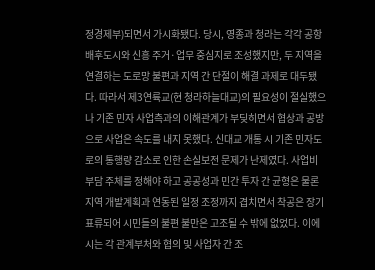정경제부)되면서 가시화됐다. 당시, 영종과 청라는 각각 공항 배후도시와 신흥 주거·업무 중심지로 조성했지만, 두 지역을 연결하는 도로망 불편과 지역 간 단절이 해결 과제로 대두됐다. 따라서 제3연륙교(현 청라하늘대교)의 필요성이 절실했으나 기존 민자 사업측과의 이해관계가 부딪히면서 협상과 공방으로 사업은 속도를 내지 못했다. 신대교 개통 시 기존 민자도로의 통행량 감소로 인한 손실보전 문제가 난제였다. 사업비 부담 주체를 정해야 하고 공공성과 민간 투자 간 균형은 물론 지역 개발계획과 연동된 일정 조정까지 겹치면서 착공은 장기 표류되어 시민들의 불편 불만은 고조될 수 밖에 없었다. 이에 시는 각 관계부처와 협의 및 사업자 간 조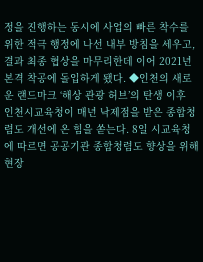정을 진행하는 동시에 사업의 빠른 착수를 위한 적극 행정에 나선 내부 방침을 세우고, 결과 최종 협상을 마무리한데 이어 2021년 본격 착공에 돌입하게 됐다. ◆인천의 새로운 랜드마크 ‘해상 관광 허브’의 탄생 이후
인천시교육청이 매년 낙제점을 받은 종합청렴도 개선에 온 힘을 쏟는다. 8일 시교육청에 따르면 공공기관 종합청렴도 향상을 위해 현장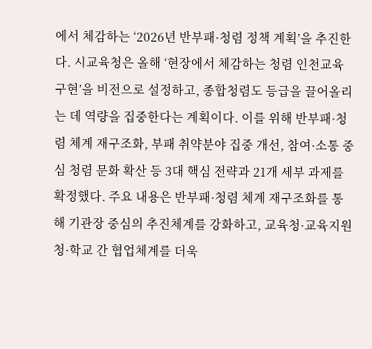에서 체감하는 ‘2026년 반부패·청렴 정책 계획’을 추진한다. 시교육청은 올해 ‘현장에서 체감하는 청렴 인천교육 구현’을 비전으로 설정하고, 종합청렴도 등급을 끌어올리는 데 역량을 집중한다는 계획이다. 이를 위해 반부패·청렴 체계 재구조화, 부패 취약분야 집중 개선, 참여·소통 중심 청렴 문화 확산 등 3대 핵심 전략과 21개 세부 과제를 확정했다. 주요 내용은 반부패·청렴 체계 재구조화를 통해 기관장 중심의 추진체계를 강화하고, 교육청·교육지원청·학교 간 협업체계를 더욱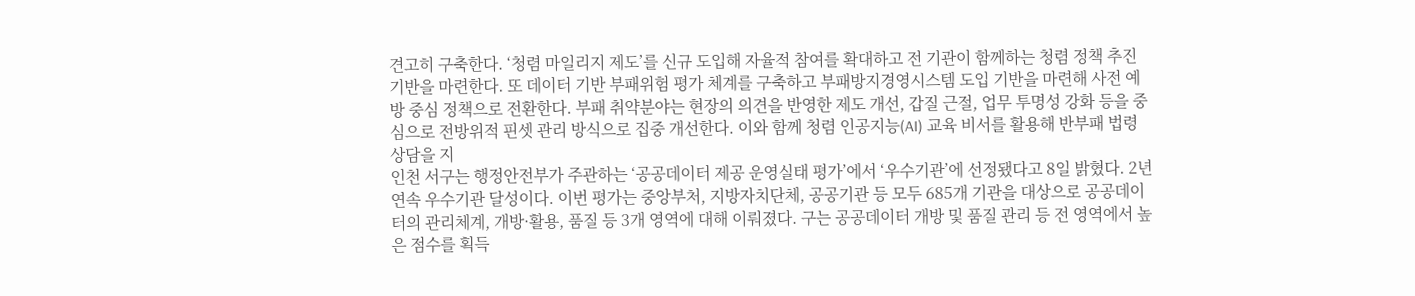견고히 구축한다. ‘청렴 마일리지 제도’를 신규 도입해 자율적 참여를 확대하고 전 기관이 함께하는 청렴 정책 추진 기반을 마련한다. 또 데이터 기반 부패위험 평가 체계를 구축하고 부패방지경영시스템 도입 기반을 마련해 사전 예방 중심 정책으로 전환한다. 부패 취약분야는 현장의 의견을 반영한 제도 개선, 갑질 근절, 업무 투명성 강화 등을 중심으로 전방위적 핀셋 관리 방식으로 집중 개선한다. 이와 함께 청렴 인공지능(AI) 교육 비서를 활용해 반부패 법령 상담을 지
인천 서구는 행정안전부가 주관하는 ‘공공데이터 제공 운영실태 평가’에서 ‘우수기관’에 선정됐다고 8일 밝혔다. 2년 연속 우수기관 달성이다. 이번 평가는 중앙부처, 지방자치단체, 공공기관 등 모두 685개 기관을 대상으로 공공데이터의 관리체계, 개방·활용, 품질 등 3개 영역에 대해 이뤄졌다. 구는 공공데이터 개방 및 품질 관리 등 전 영역에서 높은 점수를 획득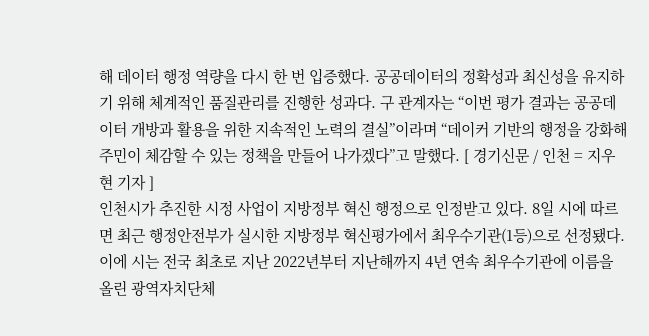해 데이터 행정 역량을 다시 한 번 입증했다. 공공데이터의 정확성과 최신성을 유지하기 위해 체계적인 품질관리를 진행한 성과다. 구 관계자는 “이번 평가 결과는 공공데이터 개방과 활용을 위한 지속적인 노력의 결실”이라며 “데이커 기반의 행정을 강화해 주민이 체감할 수 있는 정책을 만들어 나가겠다”고 말했다. [ 경기신문 / 인천 = 지우현 기자 ]
인천시가 추진한 시정 사업이 지방정부 혁신 행정으로 인정받고 있다. 8일 시에 따르면 최근 행정안전부가 실시한 지방정부 혁신평가에서 최우수기관(1등)으로 선정됐다. 이에 시는 전국 최초로 지난 2022년부터 지난해까지 4년 연속 최우수기관에 이름을 올린 광역자치단체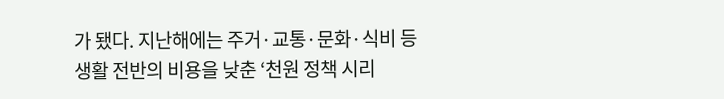가 됐다. 지난해에는 주거·교통·문화·식비 등 생활 전반의 비용을 낮춘 ‘천원 정책 시리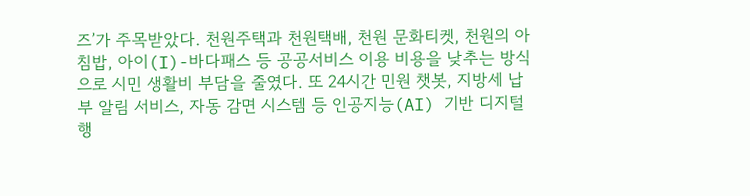즈’가 주목받았다. 천원주택과 천원택배, 천원 문화티켓, 천원의 아침밥, 아이(I)-바다패스 등 공공서비스 이용 비용을 낮추는 방식으로 시민 생활비 부담을 줄였다. 또 24시간 민원 챗봇, 지방세 납부 알림 서비스, 자동 감면 시스템 등 인공지능(AI) 기반 디지털 행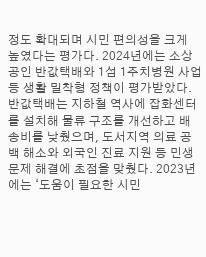정도 확대되며 시민 편의성을 크게 높였다는 평가다. 2024년에는 소상공인 반값택배와 1섬 1주치병원 사업 등 생활 밀착형 정책이 평가받았다. 반값택배는 지하철 역사에 잡화센터를 설치해 물류 구조를 개선하고 배송비를 낮췄으며, 도서지역 의료 공백 해소와 외국인 진료 지원 등 민생 문제 해결에 초점을 맞췄다. 2023년에는 ‘도움이 필요한 시민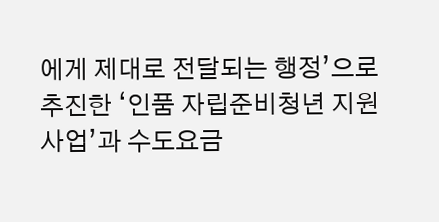에게 제대로 전달되는 행정’으로 추진한 ‘인품 자립준비청년 지원사업’과 수도요금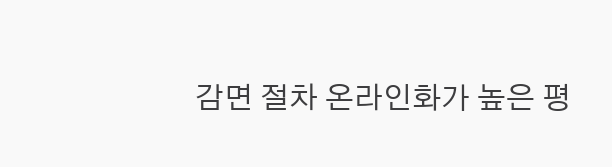감면 절차 온라인화가 높은 평